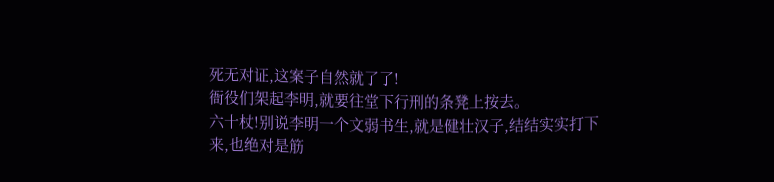死无对证,这案子自然就了了!
衙役们架起李明,就要往堂下行刑的条凳上按去。
六十杖!别说李明一个文弱书生,就是健壮汉子,结结实实打下来,也绝对是筋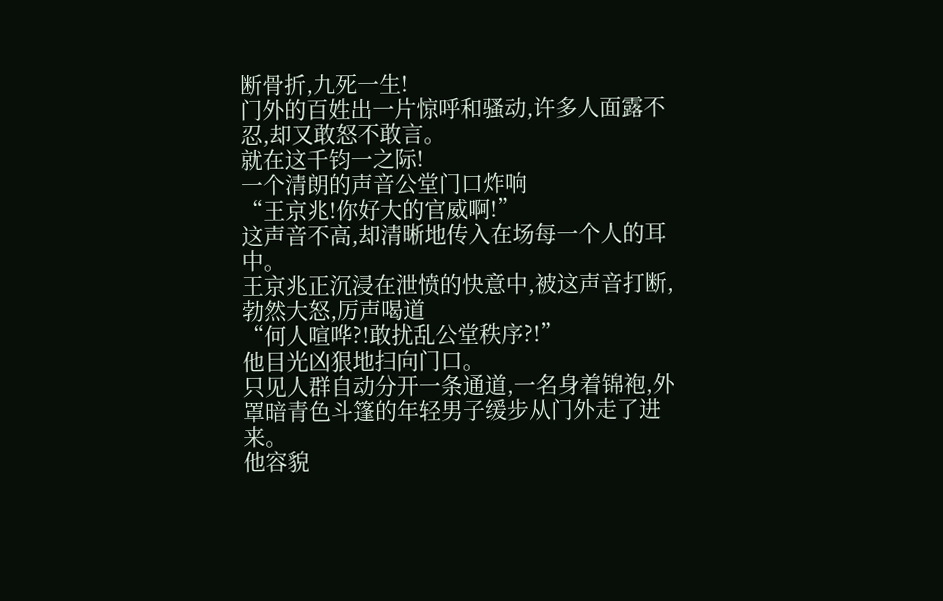断骨折,九死一生!
门外的百姓出一片惊呼和骚动,许多人面露不忍,却又敢怒不敢言。
就在这千钧一之际!
一个清朗的声音公堂门口炸响
“王京兆!你好大的官威啊!”
这声音不高,却清晰地传入在场每一个人的耳中。
王京兆正沉浸在泄愤的快意中,被这声音打断,勃然大怒,厉声喝道
“何人喧哗?!敢扰乱公堂秩序?!”
他目光凶狠地扫向门口。
只见人群自动分开一条通道,一名身着锦袍,外罩暗青色斗篷的年轻男子缓步从门外走了进来。
他容貌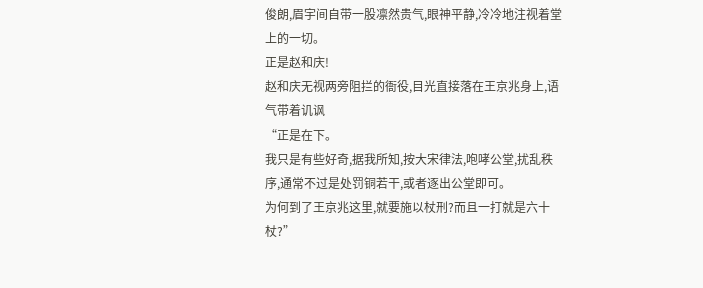俊朗,眉宇间自带一股凛然贵气,眼神平静,冷冷地注视着堂上的一切。
正是赵和庆!
赵和庆无视两旁阻拦的衙役,目光直接落在王京兆身上,语气带着讥讽
“正是在下。
我只是有些好奇,据我所知,按大宋律法,咆哮公堂,扰乱秩序,通常不过是处罚铜若干,或者逐出公堂即可。
为何到了王京兆这里,就要施以杖刑?而且一打就是六十杖?”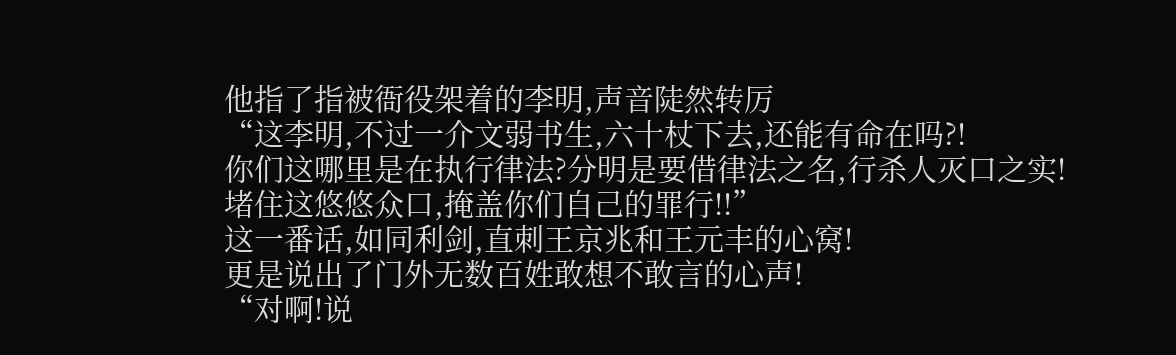他指了指被衙役架着的李明,声音陡然转厉
“这李明,不过一介文弱书生,六十杖下去,还能有命在吗?!
你们这哪里是在执行律法?分明是要借律法之名,行杀人灭口之实!
堵住这悠悠众口,掩盖你们自己的罪行!!”
这一番话,如同利剑,直刺王京兆和王元丰的心窝!
更是说出了门外无数百姓敢想不敢言的心声!
“对啊!说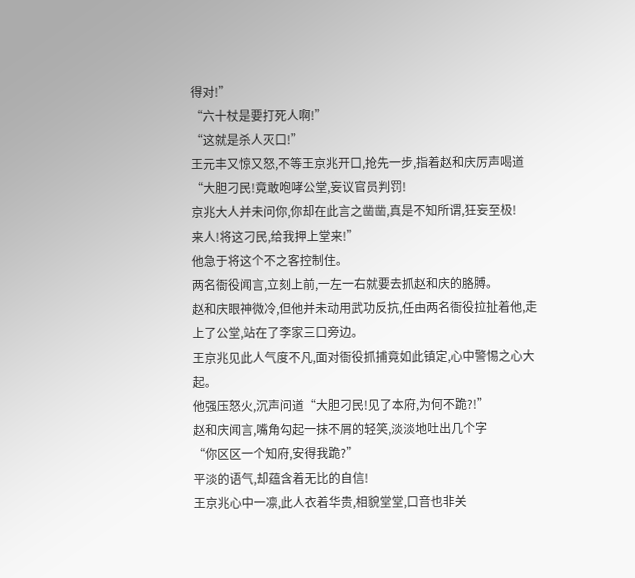得对!”
“六十杖是要打死人啊!”
“这就是杀人灭口!”
王元丰又惊又怒,不等王京兆开口,抢先一步,指着赵和庆厉声喝道
“大胆刁民!竟敢咆哮公堂,妄议官员判罚!
京兆大人并未问你,你却在此言之凿凿,真是不知所谓,狂妄至极!
来人!将这刁民,给我押上堂来!”
他急于将这个不之客控制住。
两名衙役闻言,立刻上前,一左一右就要去抓赵和庆的胳膊。
赵和庆眼神微冷,但他并未动用武功反抗,任由两名衙役拉扯着他,走上了公堂,站在了李家三口旁边。
王京兆见此人气度不凡,面对衙役抓捕竟如此镇定,心中警惕之心大起。
他强压怒火,沉声问道“大胆刁民!见了本府,为何不跪?!”
赵和庆闻言,嘴角勾起一抹不屑的轻笑,淡淡地吐出几个字
“你区区一个知府,安得我跪?”
平淡的语气,却蕴含着无比的自信!
王京兆心中一凛,此人衣着华贵,相貌堂堂,口音也非关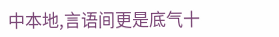中本地,言语间更是底气十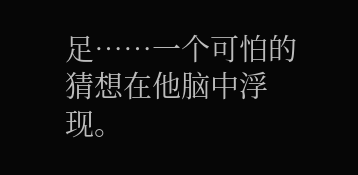足……一个可怕的猜想在他脑中浮现。